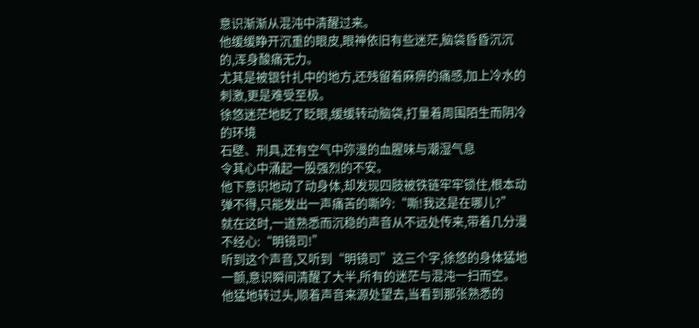意识渐渐从混沌中清醒过来。
他缓缓睁开沉重的眼皮,眼神依旧有些迷茫,脑袋昏昏沉沉的,浑身酸痛无力。
尤其是被银针扎中的地方,还残留着麻痹的痛感,加上冷水的刺激,更是难受至极。
徐悠迷茫地眨了眨眼,缓缓转动脑袋,打量着周围陌生而阴冷的环境
石壁、刑具,还有空气中弥漫的血腥味与潮湿气息
令其心中涌起一股强烈的不安。
他下意识地动了动身体,却发现四肢被铁链牢牢锁住,根本动弹不得,只能发出一声痛苦的嘶吟:“嘶!我这是在哪儿?”
就在这时,一道熟悉而沉稳的声音从不远处传来,带着几分漫不经心:“明镜司!”
听到这个声音,又听到“明镜司”这三个字,徐悠的身体猛地一颤,意识瞬间清醒了大半,所有的迷茫与混沌一扫而空。
他猛地转过头,顺着声音来源处望去,当看到那张熟悉的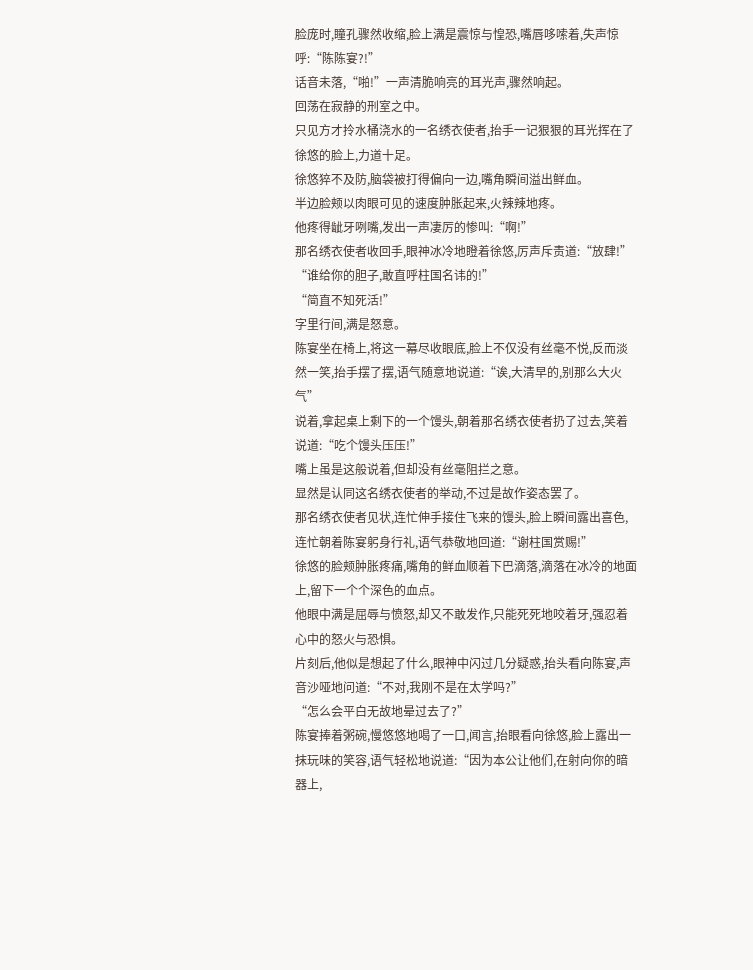脸庞时,瞳孔骤然收缩,脸上满是震惊与惶恐,嘴唇哆嗦着,失声惊呼:“陈陈宴?!”
话音未落,“啪!”一声清脆响亮的耳光声,骤然响起。
回荡在寂静的刑室之中。
只见方才拎水桶浇水的一名绣衣使者,抬手一记狠狠的耳光挥在了徐悠的脸上,力道十足。
徐悠猝不及防,脑袋被打得偏向一边,嘴角瞬间溢出鲜血。
半边脸颊以肉眼可见的速度肿胀起来,火辣辣地疼。
他疼得龇牙咧嘴,发出一声凄厉的惨叫:“啊!”
那名绣衣使者收回手,眼神冰冷地瞪着徐悠,厉声斥责道:“放肆!”
“谁给你的胆子,敢直呼柱国名讳的!”
“简直不知死活!”
字里行间,满是怒意。
陈宴坐在椅上,将这一幕尽收眼底,脸上不仅没有丝毫不悦,反而淡然一笑,抬手摆了摆,语气随意地说道:“诶,大清早的,别那么大火气”
说着,拿起桌上剩下的一个馒头,朝着那名绣衣使者扔了过去,笑着说道:“吃个馒头压压!”
嘴上虽是这般说着,但却没有丝毫阻拦之意。
显然是认同这名绣衣使者的举动,不过是故作姿态罢了。
那名绣衣使者见状,连忙伸手接住飞来的馒头,脸上瞬间露出喜色,连忙朝着陈宴躬身行礼,语气恭敬地回道:“谢柱国赏赐!”
徐悠的脸颊肿胀疼痛,嘴角的鲜血顺着下巴滴落,滴落在冰冷的地面上,留下一个个深色的血点。
他眼中满是屈辱与愤怒,却又不敢发作,只能死死地咬着牙,强忍着心中的怒火与恐惧。
片刻后,他似是想起了什么,眼神中闪过几分疑惑,抬头看向陈宴,声音沙哑地问道:“不对,我刚不是在太学吗?”
“怎么会平白无故地晕过去了?”
陈宴捧着粥碗,慢悠悠地喝了一口,闻言,抬眼看向徐悠,脸上露出一抹玩味的笑容,语气轻松地说道:“因为本公让他们,在射向你的暗器上,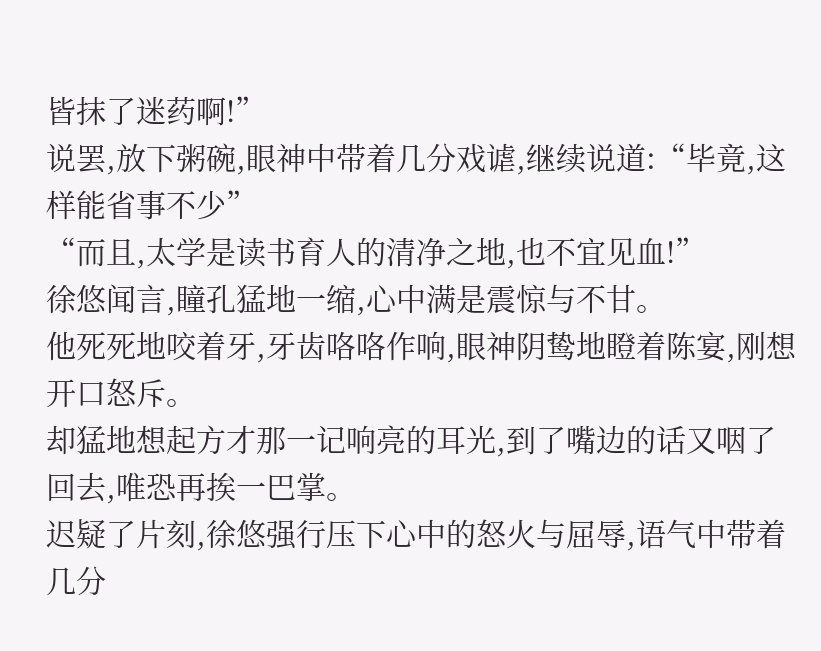皆抹了迷药啊!”
说罢,放下粥碗,眼神中带着几分戏谑,继续说道:“毕竟,这样能省事不少”
“而且,太学是读书育人的清净之地,也不宜见血!”
徐悠闻言,瞳孔猛地一缩,心中满是震惊与不甘。
他死死地咬着牙,牙齿咯咯作响,眼神阴鸷地瞪着陈宴,刚想开口怒斥。
却猛地想起方才那一记响亮的耳光,到了嘴边的话又咽了回去,唯恐再挨一巴掌。
迟疑了片刻,徐悠强行压下心中的怒火与屈辱,语气中带着几分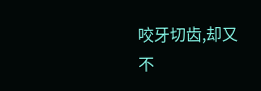咬牙切齿,却又不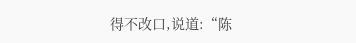得不改口,说道:“陈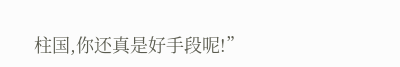柱国,你还真是好手段呢!”